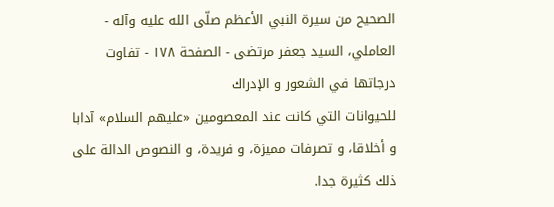الصحيح من سيرة النبي الأعظم صلّى الله عليه وآله - العاملي، السيد جعفر مرتضى - الصفحة ١٧٨ - تفاوت درجاتها في الشعور و الإدراك
للحيوانات التي كانت عند المعصومين «عليهم السلام» آدابا و أخلاقا، و تصرفات مميزة، و فريدة، و النصوص الدالة على ذلك كثيرة جدا.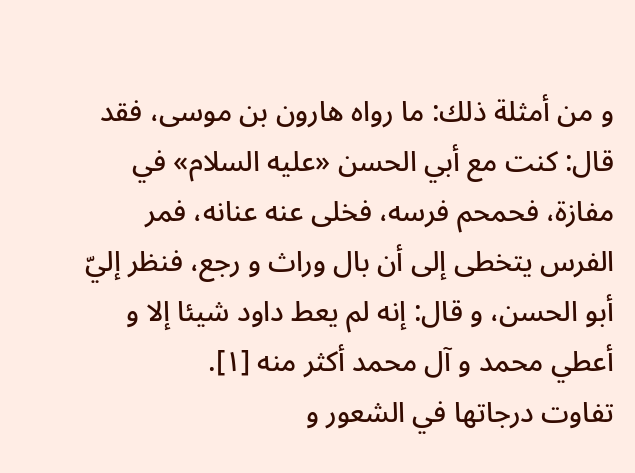و من أمثلة ذلك: ما رواه هارون بن موسى، فقد قال: كنت مع أبي الحسن «عليه السلام» في مفازة، فحمحم فرسه، فخلى عنه عنانه، فمر الفرس يتخطى إلى أن بال وراث و رجع، فنظر إليّ أبو الحسن، و قال: إنه لم يعط داود شيئا إلا و أعطي محمد و آل محمد أكثر منه [١].
تفاوت درجاتها في الشعور و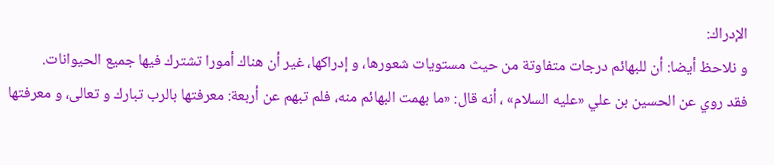الإدراك:
و نلاحظ أيضا: أن للبهائم درجات متفاوتة من حيث مستويات شعورها، و إدراكها، غير أن هناك أمورا تشترك فيها جميع الحيوانات.
فقد روي عن الحسين بن علي «عليه السلام» ، أنه قال: «ما بهمت البهائم منه، فلم تبهم عن أربعة: معرفتها بالرب تبارك و تعالى، و معرفتها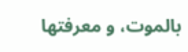بالموت، و معرفتها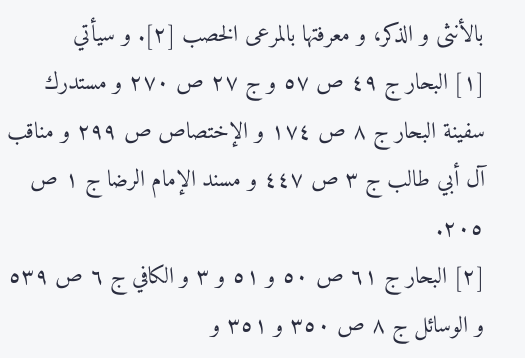بالأنثى و الذكر، و معرفتها بالمرعى الخصب [٢]. و سيأتي
[١] البحار ج ٤٩ ص ٥٧ و ج ٢٧ ص ٢٧٠ و مستدرك سفينة البحار ج ٨ ص ١٧٤ و الإختصاص ص ٢٩٩ و مناقب آل أبي طالب ج ٣ ص ٤٤٧ و مسند الإمام الرضا ج ١ ص ٢٠٥.
[٢] البحار ج ٦١ ص ٥٠ و ٥١ و ٣ و الكافي ج ٦ ص ٥٣٩ و الوسائل ج ٨ ص ٣٥٠ و ٣٥١ و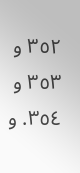٣٥٢ و ٣٥٣ و ٣٥٤. و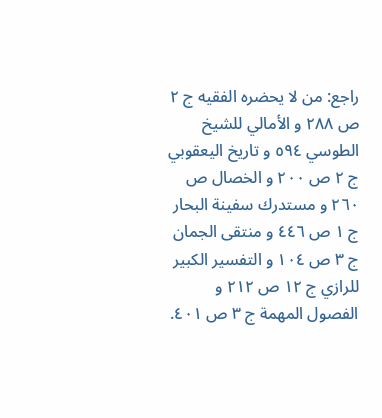راجع: من لا يحضره الفقيه ج ٢ ص ٢٨٨ و الأمالي للشيخ الطوسي ٥٩٤ و تاريخ اليعقوبي ج ٢ ص ٢٠٠ و الخصال ص ٢٦٠ و مستدرك سفينة البحار ج ١ ص ٤٤٦ و منتقى الجمان ج ٣ ص ١٠٤ و التفسير الكبير للرازي ج ١٢ ص ٢١٢ و الفصول المهمة ج ٣ ص ٤٠١.